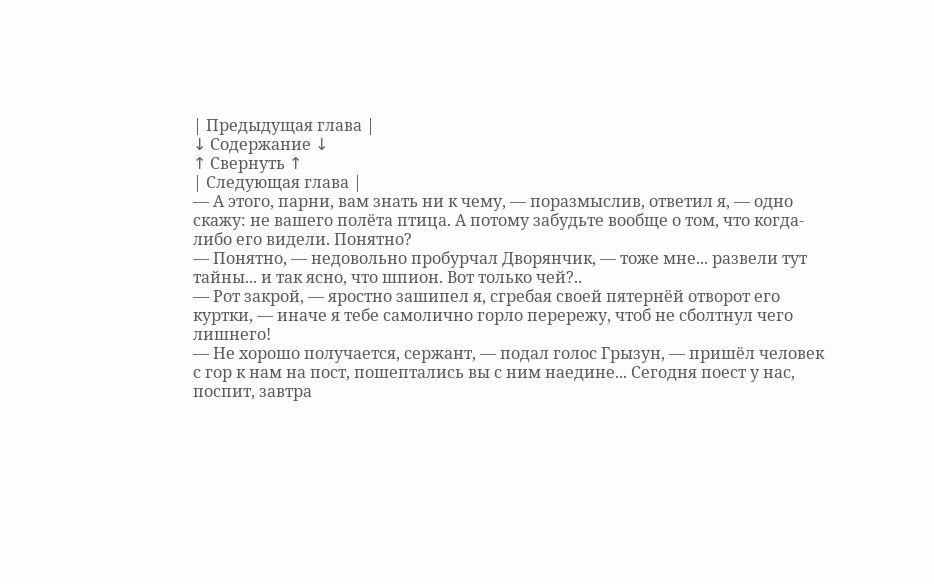| Предыдущая глава |
↓ Содержание ↓
↑ Свернуть ↑
| Следующая глава |
— А этого, парни, вам знать ни к чему, — поразмыслив, ответил я, — одно скажу: не вашего полёта птица. А потому забудьте вообще о том, что когда-либо его видели. Понятно?
— Понятно, — недовольно пробурчал Дворянчик, — тоже мне... развели тут тайны... и так ясно, что шпион. Вот только чей?..
— Рот закрой, — яростно зашипел я, сгребая своей пятернёй отворот его куртки, — иначе я тебе самолично горло перережу, чтоб не сболтнул чего лишнего!
— Не хорошо получается, сержант, — подал голос Грызун, — пришёл человек с гор к нам на пост, пошептались вы с ним наедине... Сегодня поест у нас, поспит, завтра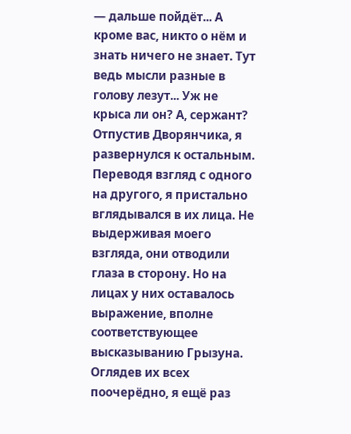— дальше пойдёт... А кроме вас, никто о нём и знать ничего не знает. Тут ведь мысли разные в голову лезут... Уж не крыса ли он? А, сержант?
Отпустив Дворянчика, я развернулся к остальным. Переводя взгляд с одного на другого, я пристально вглядывался в их лица. Не выдерживая моего взгляда, они отводили глаза в сторону. Но на лицах у них оставалось выражение, вполне соответствующее высказыванию Грызуна. Оглядев их всех поочерёдно, я ещё раз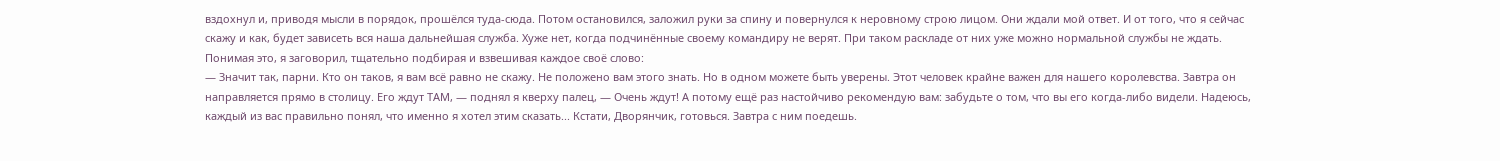вздохнул и, приводя мысли в порядок, прошёлся туда-сюда. Потом остановился, заложил руки за спину и повернулся к неровному строю лицом. Они ждали мой ответ. И от того, что я сейчас скажу и как, будет зависеть вся наша дальнейшая служба. Хуже нет, когда подчинённые своему командиру не верят. При таком раскладе от них уже можно нормальной службы не ждать.
Понимая это, я заговорил, тщательно подбирая и взвешивая каждое своё слово:
— Значит так, парни. Кто он таков, я вам всё равно не скажу. Не положено вам этого знать. Но в одном можете быть уверены. Этот человек крайне важен для нашего королевства. Завтра он направляется прямо в столицу. Его ждут ТАМ, — поднял я кверху палец, — Очень ждут! А потому ещё раз настойчиво рекомендую вам: забудьте о том, что вы его когда-либо видели. Надеюсь, каждый из вас правильно понял, что именно я хотел этим сказать... Кстати, Дворянчик, готовься. Завтра с ним поедешь.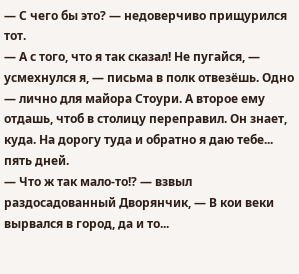— С чего бы это? — недоверчиво прищурился тот.
— А с того, что я так сказал! Не пугайся, — усмехнулся я, — письма в полк отвезёшь. Одно — лично для майора Стоури. А второе ему отдашь, чтоб в столицу переправил. Он знает, куда. На дорогу туда и обратно я даю тебе... пять дней.
— Что ж так мало-то!? — взвыл раздосадованный Дворянчик, — В кои веки вырвался в город, да и то...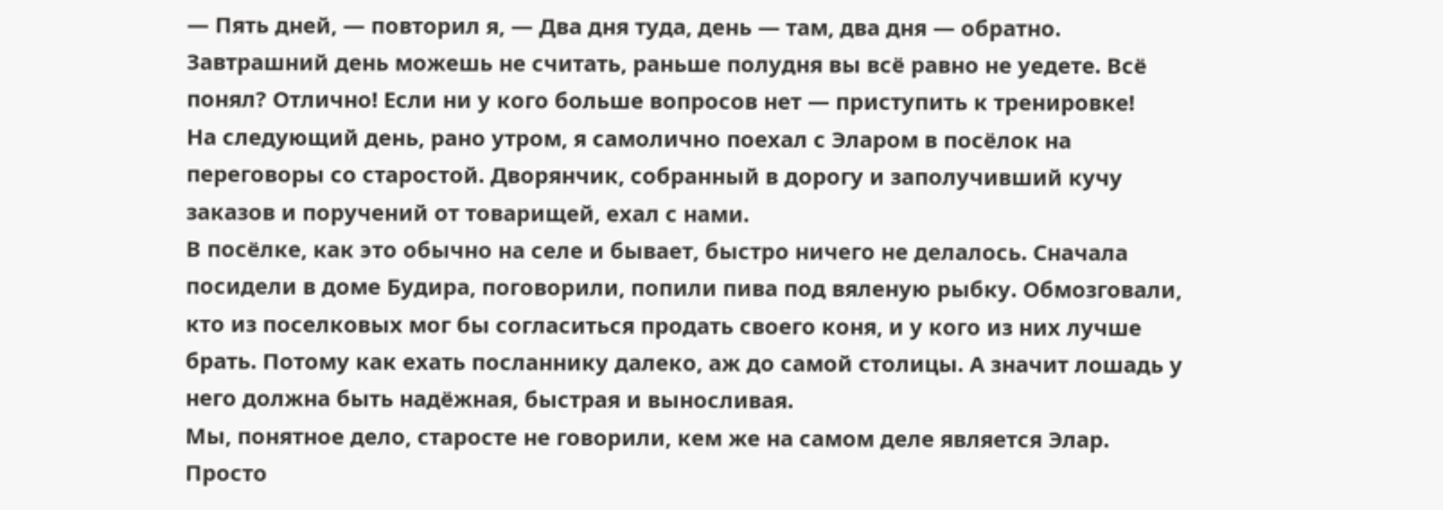— Пять дней, — повторил я, — Два дня туда, день — там, два дня — обратно. Завтрашний день можешь не считать, раньше полудня вы всё равно не уедете. Всё понял? Отлично! Если ни у кого больше вопросов нет — приступить к тренировке!
На следующий день, рано утром, я самолично поехал с Эларом в посёлок на переговоры со старостой. Дворянчик, собранный в дорогу и заполучивший кучу заказов и поручений от товарищей, ехал с нами.
В посёлке, как это обычно на селе и бывает, быстро ничего не делалось. Сначала посидели в доме Будира, поговорили, попили пива под вяленую рыбку. Обмозговали, кто из поселковых мог бы согласиться продать своего коня, и у кого из них лучше брать. Потому как ехать посланнику далеко, аж до самой столицы. А значит лошадь у него должна быть надёжная, быстрая и выносливая.
Мы, понятное дело, старосте не говорили, кем же на самом деле является Элар. Просто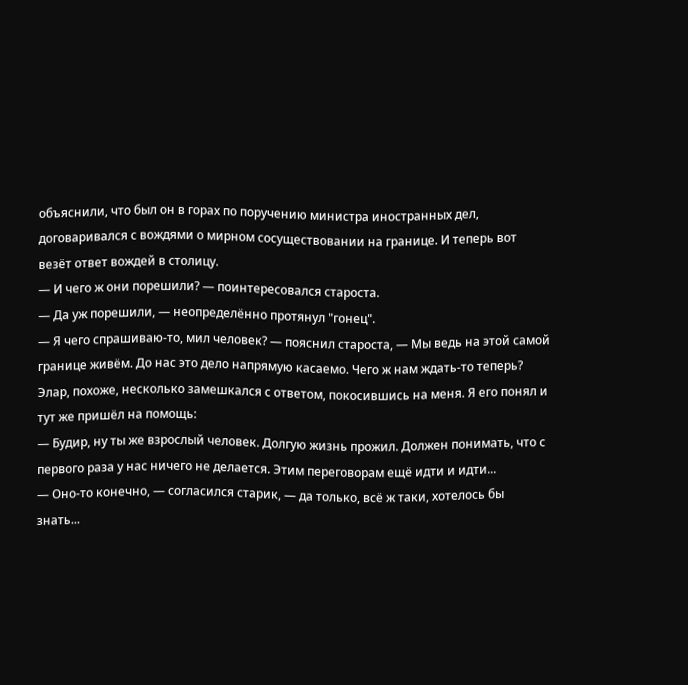объяснили, что был он в горах по поручению министра иностранных дел, договаривался с вождями о мирном сосуществовании на границе. И теперь вот везёт ответ вождей в столицу.
— И чего ж они порешили? — поинтересовался староста.
— Да уж порешили, — неопределённо протянул "гонец".
— Я чего спрашиваю-то, мил человек? — пояснил староста, — Мы ведь на этой самой границе живём. До нас это дело напрямую касаемо. Чего ж нам ждать-то теперь?
Элар, похоже, несколько замешкался с ответом, покосившись на меня. Я его понял и тут же пришёл на помощь:
— Будир, ну ты же взрослый человек. Долгую жизнь прожил. Должен понимать, что с первого раза у нас ничего не делается. Этим переговорам ещё идти и идти...
— Оно-то конечно, — согласился старик, — да только, всё ж таки, хотелось бы знать...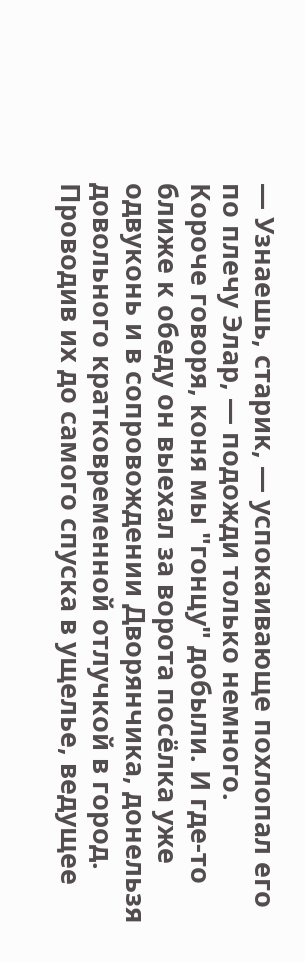— Узнаешь, старик, — успокаивающе похлопал его по плечу Элар, — подожди только немного.
Короче говоря, коня мы "гонцу" добыли. И где-то ближе к обеду он выехал за ворота посёлка уже одвуконь и в сопровождении Дворянчика, донельзя довольного кратковременной отлучкой в город. Проводив их до самого спуска в ущелье, ведущее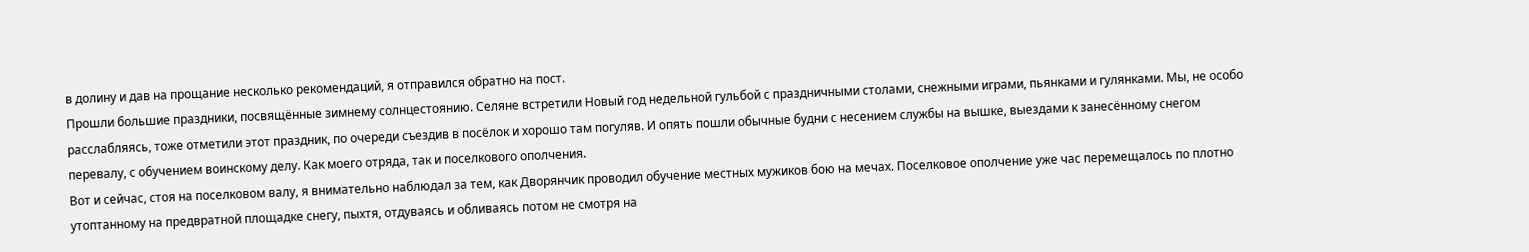в долину и дав на прощание несколько рекомендаций, я отправился обратно на пост.
Прошли большие праздники, посвящённые зимнему солнцестоянию. Селяне встретили Новый год недельной гульбой с праздничными столами, снежными играми, пьянками и гулянками. Мы, не особо расслабляясь, тоже отметили этот праздник, по очереди съездив в посёлок и хорошо там погуляв. И опять пошли обычные будни с несением службы на вышке, выездами к занесённому снегом перевалу, с обучением воинскому делу. Как моего отряда, так и поселкового ополчения.
Вот и сейчас, стоя на поселковом валу, я внимательно наблюдал за тем, как Дворянчик проводил обучение местных мужиков бою на мечах. Поселковое ополчение уже час перемещалось по плотно утоптанному на предвратной площадке снегу, пыхтя, отдуваясь и обливаясь потом не смотря на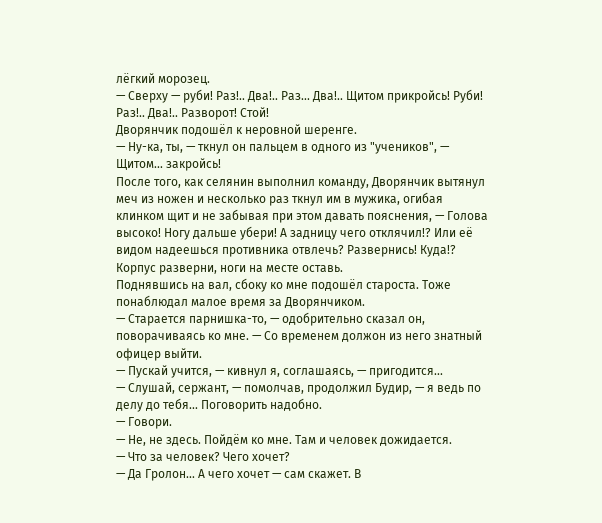лёгкий морозец.
— Сверху — руби! Раз!.. Два!.. Раз... Два!.. Щитом прикройсь! Руби! Раз!.. Два!.. Разворот! Стой!
Дворянчик подошёл к неровной шеренге.
— Ну-ка, ты, — ткнул он пальцем в одного из "учеников", — Щитом... закройсь!
После того, как селянин выполнил команду, Дворянчик вытянул меч из ножен и несколько раз ткнул им в мужика, огибая клинком щит и не забывая при этом давать пояснения, — Голова высоко! Ногу дальше убери! А задницу чего отклячил!? Или её видом надеешься противника отвлечь? Развернись! Куда!? Корпус разверни, ноги на месте оставь.
Поднявшись на вал, сбоку ко мне подошёл староста. Тоже понаблюдал малое время за Дворянчиком.
— Старается парнишка-то, — одобрительно сказал он, поворачиваясь ко мне. — Со временем должон из него знатный офицер выйти.
— Пускай учится, — кивнул я, соглашаясь, — пригодится...
— Слушай, сержант, — помолчав, продолжил Будир, — я ведь по делу до тебя... Поговорить надобно.
— Говори.
— Не, не здесь. Пойдём ко мне. Там и человек дожидается.
— Что за человек? Чего хочет?
— Да Гролон... А чего хочет — сам скажет. В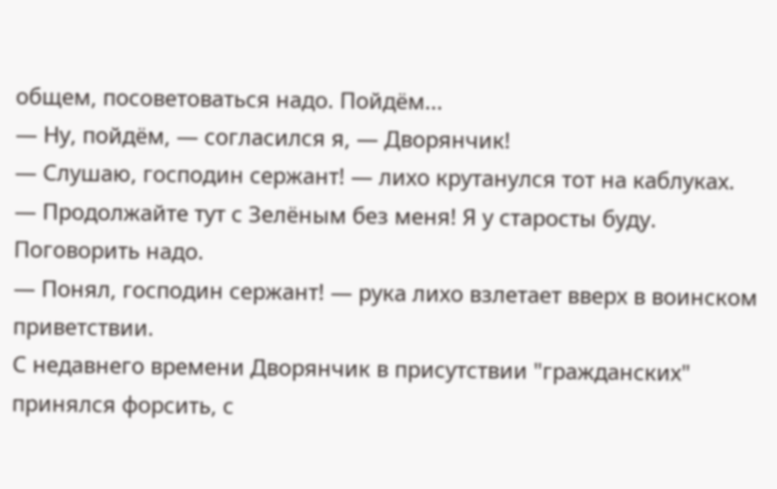общем, посоветоваться надо. Пойдём...
— Ну, пойдём, — согласился я, — Дворянчик!
— Слушаю, господин сержант! — лихо крутанулся тот на каблуках.
— Продолжайте тут с Зелёным без меня! Я у старосты буду. Поговорить надо.
— Понял, господин сержант! — рука лихо взлетает вверх в воинском приветствии.
С недавнего времени Дворянчик в присутствии "гражданских" принялся форсить, с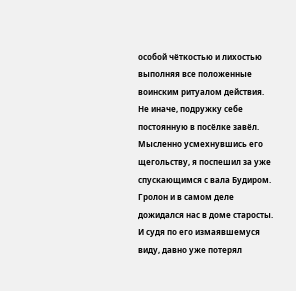особой чёткостью и лихостью выполняя все положенные воинским ритуалом действия. Не иначе, подружку себе постоянную в посёлке завёл. Мысленно усмехнувшись его щегольству, я поспешил за уже спускающимся с вала Будиром.
Гролон и в самом деле дожидался нас в доме старосты. И судя по его измаявшемуся виду, давно уже потерял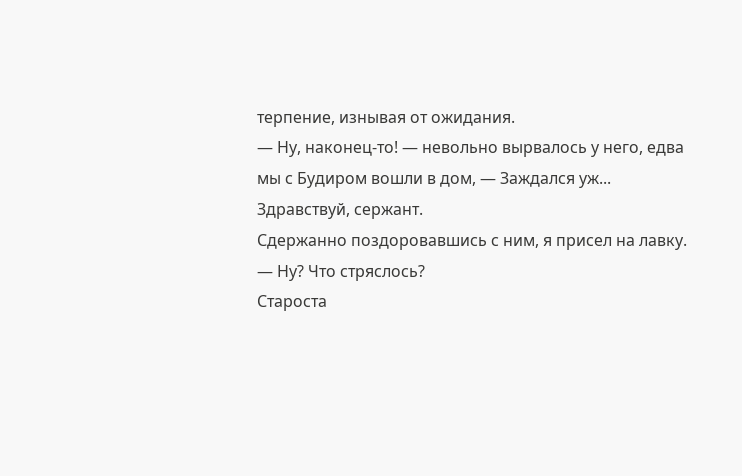терпение, изнывая от ожидания.
— Ну, наконец-то! — невольно вырвалось у него, едва мы с Будиром вошли в дом, — Заждался уж... Здравствуй, сержант.
Сдержанно поздоровавшись с ним, я присел на лавку.
— Ну? Что стряслось?
Староста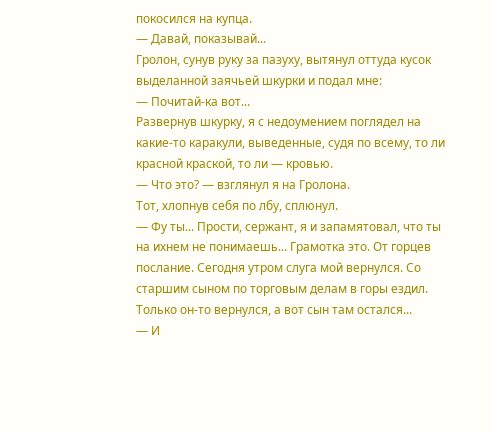покосился на купца.
— Давай, показывай...
Гролон, сунув руку за пазуху, вытянул оттуда кусок выделанной заячьей шкурки и подал мне:
— Почитай-ка вот...
Развернув шкурку, я с недоумением поглядел на какие-то каракули, выведенные, судя по всему, то ли красной краской, то ли — кровью.
— Что это? — взглянул я на Гролона.
Тот, хлопнув себя по лбу, сплюнул.
— Фу ты... Прости, сержант, я и запамятовал, что ты на ихнем не понимаешь... Грамотка это. От горцев послание. Сегодня утром слуга мой вернулся. Со старшим сыном по торговым делам в горы ездил. Только он-то вернулся, а вот сын там остался...
— И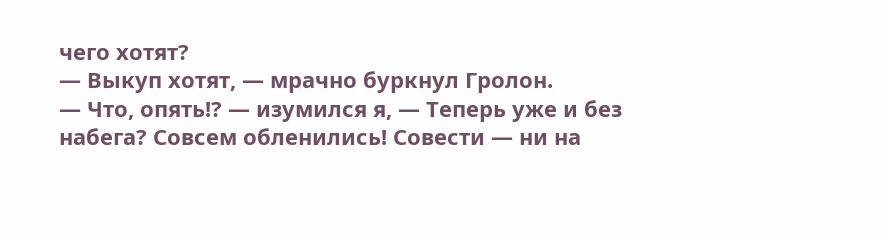чего хотят?
— Выкуп хотят, — мрачно буркнул Гролон.
— Что, опять!? — изумился я, — Теперь уже и без набега? Совсем обленились! Совести — ни на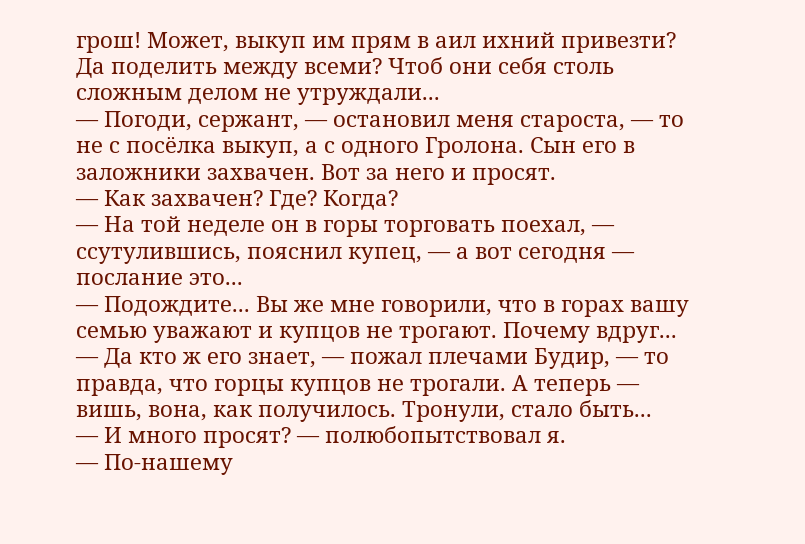грош! Может, выкуп им прям в аил ихний привезти? Да поделить между всеми? Чтоб они себя столь сложным делом не утруждали...
— Погоди, сержант, — остановил меня староста, — то не с посёлка выкуп, а с одного Гролона. Сын его в заложники захвачен. Вот за него и просят.
— Как захвачен? Где? Когда?
— На той неделе он в горы торговать поехал, — ссутулившись, пояснил купец, — а вот сегодня — послание это...
— Подождите... Вы же мне говорили, что в горах вашу семью уважают и купцов не трогают. Почему вдруг...
— Да кто ж его знает, — пожал плечами Будир, — то правда, что горцы купцов не трогали. А теперь — вишь, вона, как получилось. Тронули, стало быть...
— И много просят? — полюбопытствовал я.
— По-нашему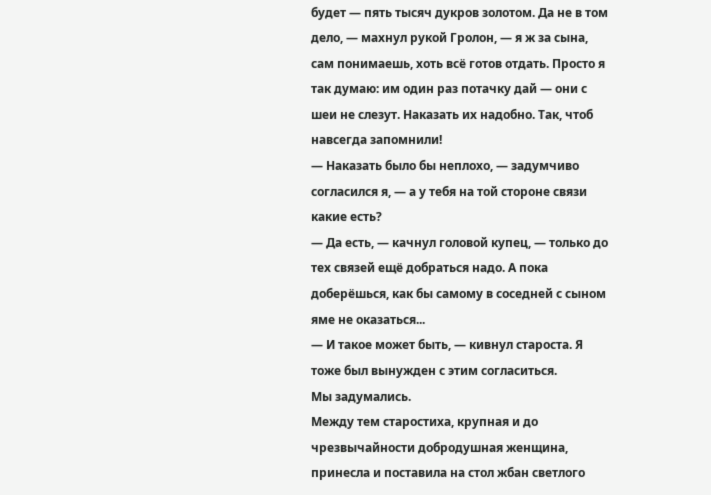будет — пять тысяч дукров золотом. Да не в том дело, — махнул рукой Гролон, — я ж за сына, сам понимаешь, хоть всё готов отдать. Просто я так думаю: им один раз потачку дай — они с шеи не слезут. Наказать их надобно. Так, чтоб навсегда запомнили!
— Наказать было бы неплохо, — задумчиво согласился я, — а у тебя на той стороне связи какие есть?
— Да есть, — качнул головой купец, — только до тех связей ещё добраться надо. А пока доберёшься, как бы самому в соседней с сыном яме не оказаться...
— И такое может быть, — кивнул староста. Я тоже был вынужден с этим согласиться.
Мы задумались.
Между тем старостиха, крупная и до чрезвычайности добродушная женщина, принесла и поставила на стол жбан светлого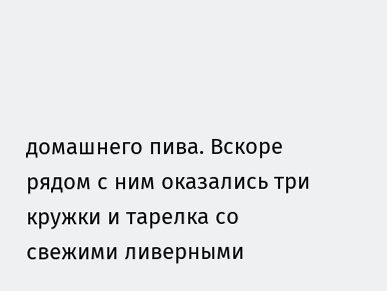домашнего пива. Вскоре рядом с ним оказались три кружки и тарелка со свежими ливерными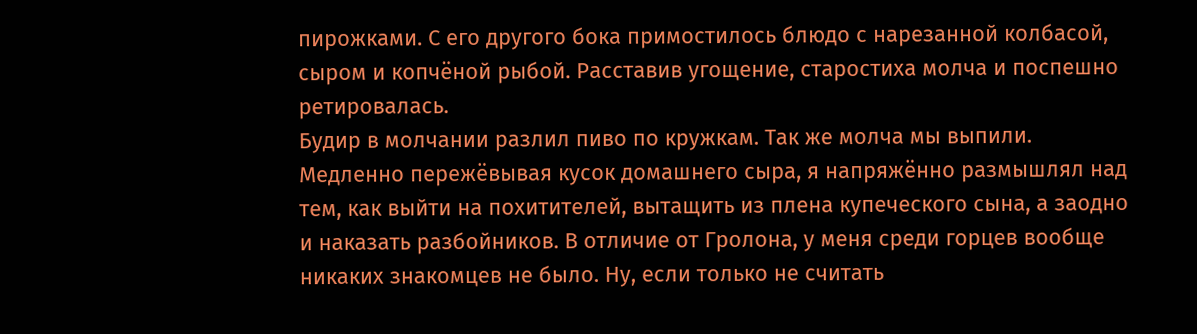пирожками. С его другого бока примостилось блюдо с нарезанной колбасой, сыром и копчёной рыбой. Расставив угощение, старостиха молча и поспешно ретировалась.
Будир в молчании разлил пиво по кружкам. Так же молча мы выпили.
Медленно пережёвывая кусок домашнего сыра, я напряжённо размышлял над тем, как выйти на похитителей, вытащить из плена купеческого сына, а заодно и наказать разбойников. В отличие от Гролона, у меня среди горцев вообще никаких знакомцев не было. Ну, если только не считать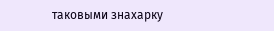таковыми знахарку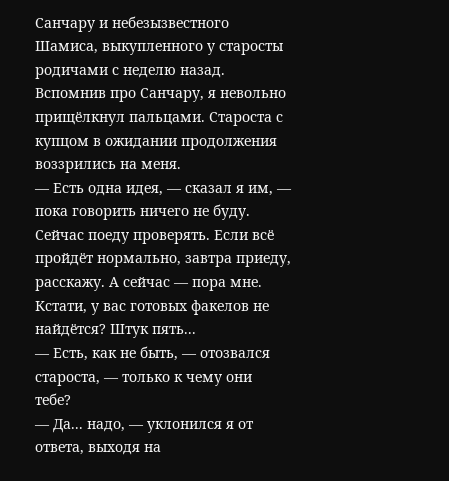Санчару и небезызвестного Шамиса, выкупленного у старосты родичами с неделю назад.
Вспомнив про Санчару, я невольно прищёлкнул пальцами. Староста с купцом в ожидании продолжения воззрились на меня.
— Есть одна идея, — сказал я им, — пока говорить ничего не буду. Сейчас поеду проверять. Если всё пройдёт нормально, завтра приеду, расскажу. А сейчас — пора мне. Кстати, у вас готовых факелов не найдётся? Штук пять...
— Есть, как не быть, — отозвался староста, — только к чему они тебе?
— Да... надо, — уклонился я от ответа, выходя на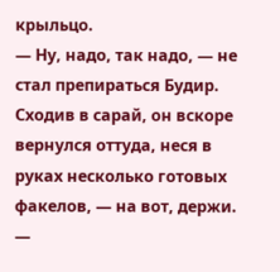крыльцо.
— Ну, надо, так надо, — не стал препираться Будир. Сходив в сарай, он вскоре вернулся оттуда, неся в руках несколько готовых факелов, — на вот, держи.
—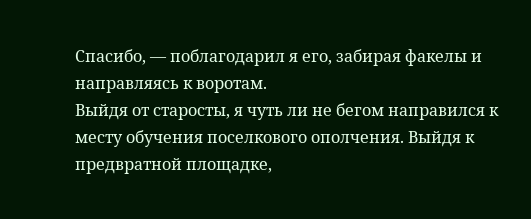Спасибо, — поблагодарил я его, забирая факелы и направляясь к воротам.
Выйдя от старосты, я чуть ли не бегом направился к месту обучения поселкового ополчения. Выйдя к предвратной площадке,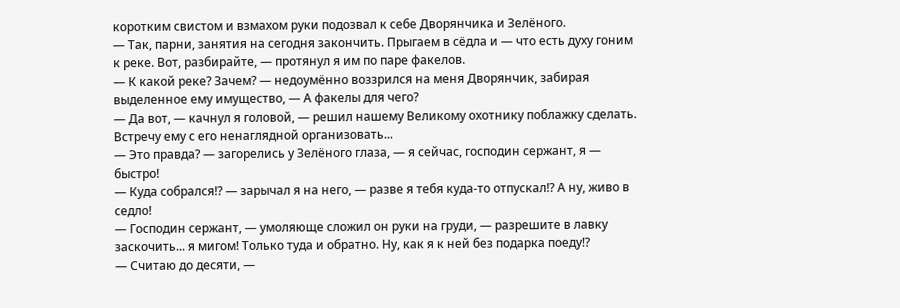коротким свистом и взмахом руки подозвал к себе Дворянчика и Зелёного.
— Так, парни, занятия на сегодня закончить. Прыгаем в сёдла и — что есть духу гоним к реке. Вот, разбирайте, — протянул я им по паре факелов.
— К какой реке? Зачем? — недоумённо воззрился на меня Дворянчик, забирая выделенное ему имущество, — А факелы для чего?
— Да вот, — качнул я головой, — решил нашему Великому охотнику поблажку сделать. Встречу ему с его ненаглядной организовать...
— Это правда? — загорелись у Зелёного глаза, — я сейчас, господин сержант, я — быстро!
— Куда собрался!? — зарычал я на него, — разве я тебя куда-то отпускал!? А ну, живо в седло!
— Господин сержант, — умоляюще сложил он руки на груди, — разрешите в лавку заскочить... я мигом! Только туда и обратно. Ну, как я к ней без подарка поеду!?
— Считаю до десяти, —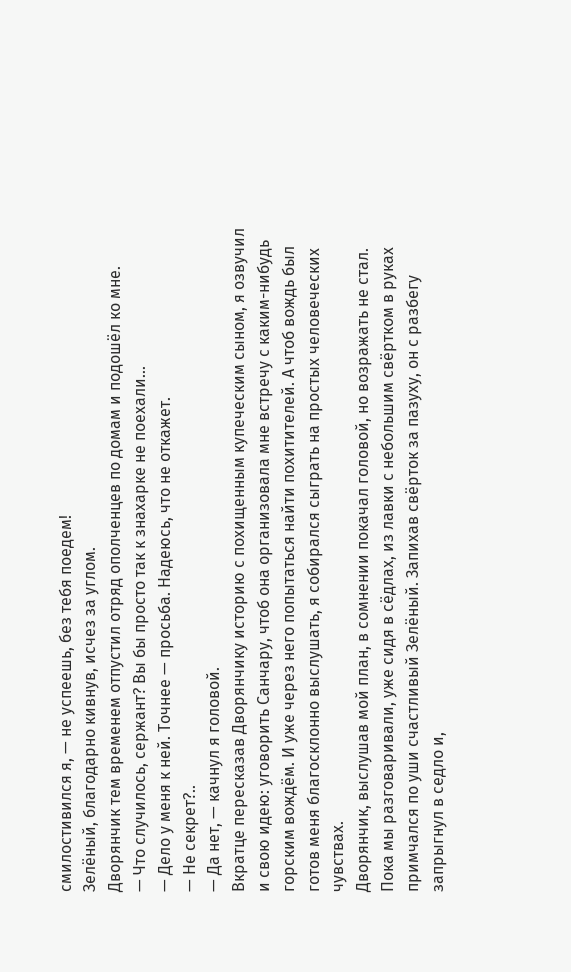смилостивился я, — не успеешь, без тебя поедем!
Зелёный, благодарно кивнув, исчез за углом.
Дворянчик тем временем отпустил отряд ополченцев по домам и подошёл ко мне.
— Что случилось, сержант? Вы бы просто так к знахарке не поехали...
— Дело у меня к ней. Точнее — просьба. Надеюсь, что не откажет.
— Не секрет?..
— Да нет, — качнул я головой.
Вкратце пересказав Дворянчику историю с похищенным купеческим сыном, я озвучил и свою идею: уговорить Санчару, чтоб она организовала мне встречу с каким-нибудь горским вождём. И уже через него попытаться найти похитителей. А чтоб вождь был готов меня благосклонно выслушать, я собирался сыграть на простых человеческих чувствах.
Дворянчик, выслушав мой план, в сомнении покачал головой, но возражать не стал.
Пока мы разговаривали, уже сидя в сёдлах, из лавки с небольшим свёртком в руках примчался по уши счастливый Зелёный. Запихав свёрток за пазуху, он с разбегу запрыгнул в седло и,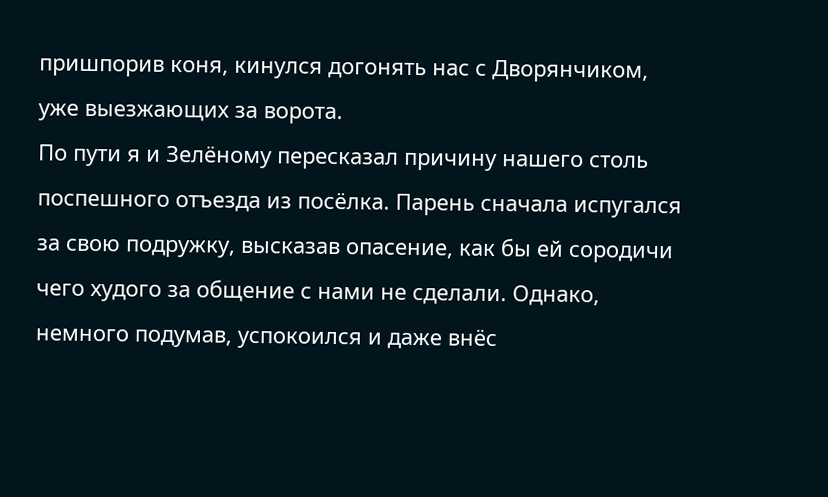пришпорив коня, кинулся догонять нас с Дворянчиком, уже выезжающих за ворота.
По пути я и Зелёному пересказал причину нашего столь поспешного отъезда из посёлка. Парень сначала испугался за свою подружку, высказав опасение, как бы ей сородичи чего худого за общение с нами не сделали. Однако, немного подумав, успокоился и даже внёс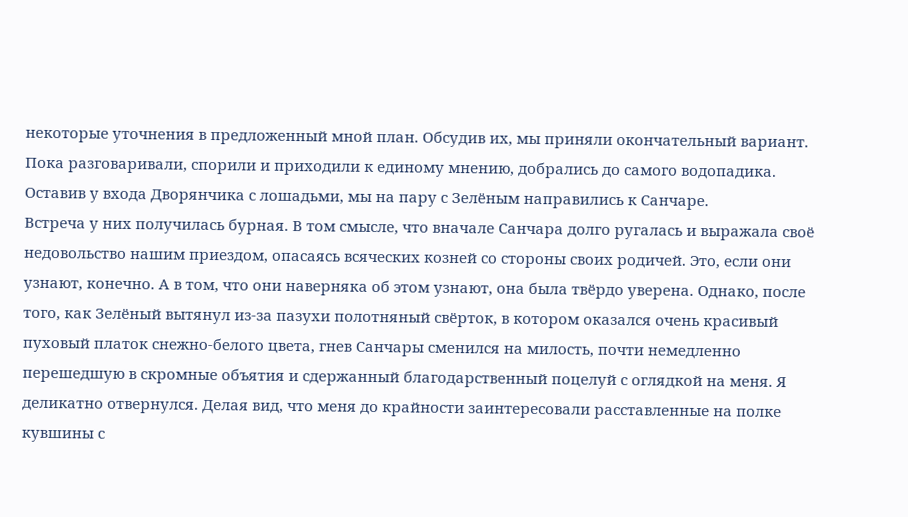некоторые уточнения в предложенный мной план. Обсудив их, мы приняли окончательный вариант. Пока разговаривали, спорили и приходили к единому мнению, добрались до самого водопадика. Оставив у входа Дворянчика с лошадьми, мы на пару с Зелёным направились к Санчаре.
Встреча у них получилась бурная. В том смысле, что вначале Санчара долго ругалась и выражала своё недовольство нашим приездом, опасаясь всяческих козней со стороны своих родичей. Это, если они узнают, конечно. А в том, что они наверняка об этом узнают, она была твёрдо уверена. Однако, после того, как Зелёный вытянул из-за пазухи полотняный свёрток, в котором оказался очень красивый пуховый платок снежно-белого цвета, гнев Санчары сменился на милость, почти немедленно перешедшую в скромные объятия и сдержанный благодарственный поцелуй с оглядкой на меня. Я деликатно отвернулся. Делая вид, что меня до крайности заинтересовали расставленные на полке кувшины с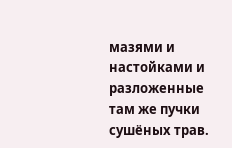мазями и настойками и разложенные там же пучки сушёных трав.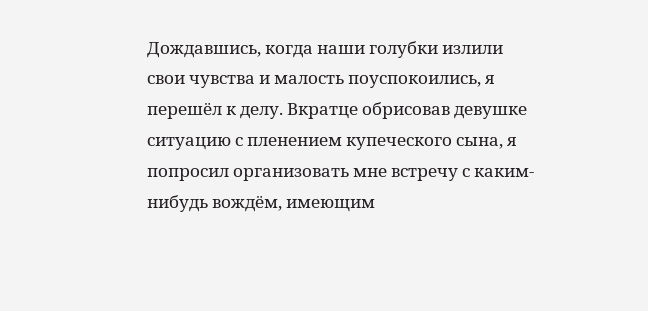Дождавшись, когда наши голубки излили свои чувства и малость поуспокоились, я перешёл к делу. Вкратце обрисовав девушке ситуацию с пленением купеческого сына, я попросил организовать мне встречу с каким-нибудь вождём, имеющим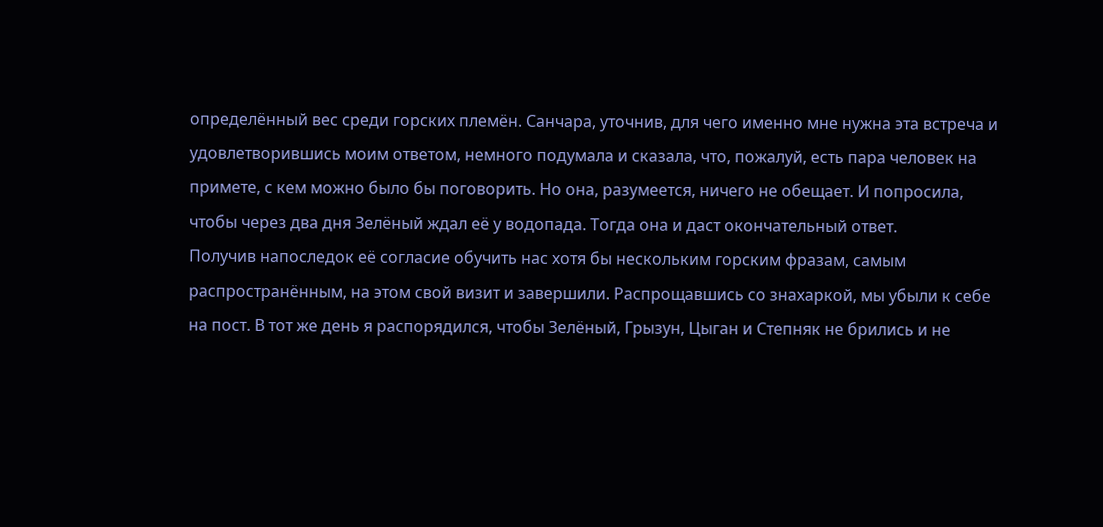определённый вес среди горских племён. Санчара, уточнив, для чего именно мне нужна эта встреча и удовлетворившись моим ответом, немного подумала и сказала, что, пожалуй, есть пара человек на примете, с кем можно было бы поговорить. Но она, разумеется, ничего не обещает. И попросила, чтобы через два дня Зелёный ждал её у водопада. Тогда она и даст окончательный ответ.
Получив напоследок её согласие обучить нас хотя бы нескольким горским фразам, самым распространённым, на этом свой визит и завершили. Распрощавшись со знахаркой, мы убыли к себе на пост. В тот же день я распорядился, чтобы Зелёный, Грызун, Цыган и Степняк не брились и не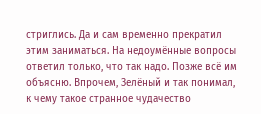стриглись. Да и сам временно прекратил этим заниматься. На недоумённые вопросы ответил только, что так надо. Позже всё им объясню. Впрочем, Зелёный и так понимал, к чему такое странное чудачество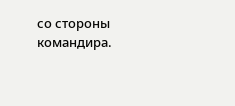со стороны командира.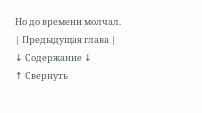Но до времени молчал.
| Предыдущая глава |
↓ Содержание ↓
↑ Свернуть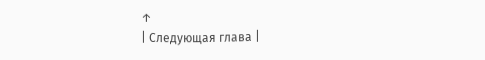↑
| Следующая глава |